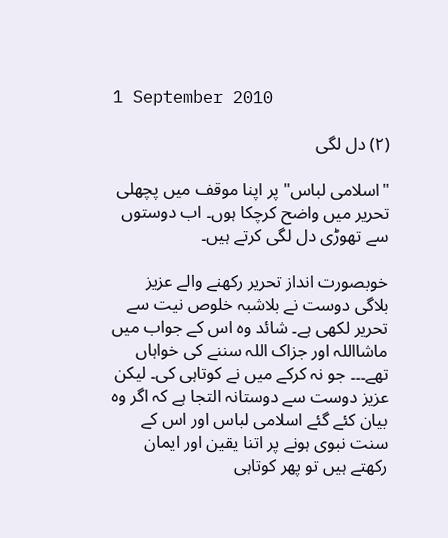1 September 2010

(۲) دل لگی

"اسلامی لباس" پر اپنا موقف میں پچھلی تحریر میں واضح کرچکا ہوں۔ اب دوستوں سے تھوڑی دل لگی کرتے ہیں۔

خوبصورت انداز تحریر رکھنے والے عزیز بلاگی دوست نے بلاشبہ خلوص نیت سے تحریر لکھی ہے۔ شائد وہ اس کے جواب میں ماشااللہ اور جزاک اللہ سننے کی خواہاں تھے۔۔۔ جو نہ کرکے میں نے کوتاہی کی۔ لیکن عزیز دوست سے دوستانہ التجا ہے کہ اگر وہ بیان کئے گئے اسلامی لباس اور اس کے سنت نبوی ہونے پر اتنا یقین اور ایمان رکھتے ہیں تو پھر کوتاہی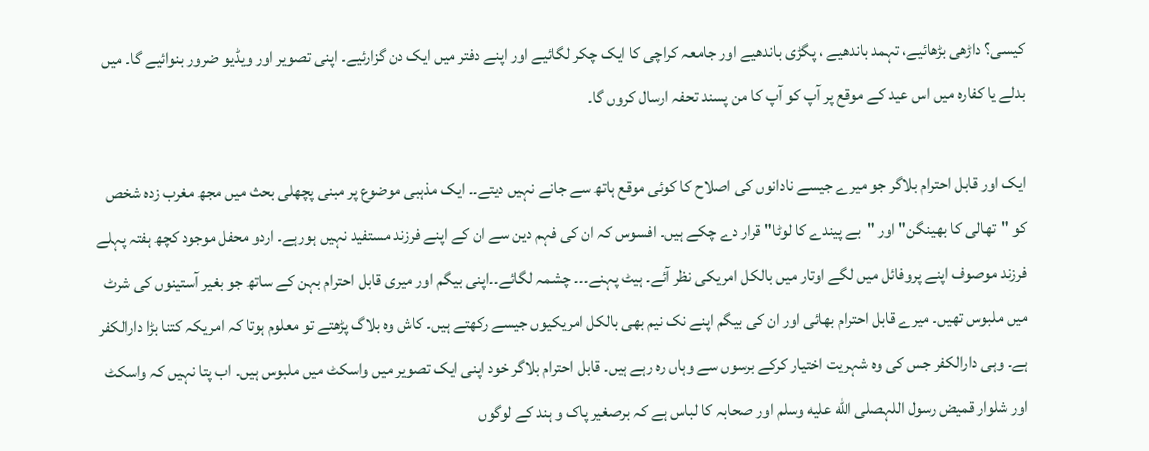کیسی؟ داڑھی بڑھائیے، تہمد باندھیے ، پگڑی باندھیے اور جامعہ کراچی کا ایک چکر لگائیے اور اپنے دفتر میں ایک دن گزارئیے۔ اپنی تصویر اور ویڈیو ضرور بنوائیے گا۔ میں بدلے یا کفارہ میں اس عید کے موقع پر آپ کو آپ کا من پسند تحفہ ارسال کروں گا۔

ایک اور قابل احترام بلاگر جو میرے جیسے نادانوں کی اصلاح کا کوئی موقع ہاتھ سے جانے نہیں دیتے۔۔ ایک مذہبی موضوع پر مبنی پچھلی بحث میں مجھ مغرب زدہ شخص کو "تھالی کا بھینگن" اور "بے پیندے کا لوٹا" قرار دے چکے ہیں۔ افسوس کہ ان کی فہم دین سے ان کے اپنے فرزند مستفید نہیں ہورہے۔ اردو محفل موجود کچھ ہفتہ پہلے فرزند موصوف اپنے پروفائل میں لگے اوتار میں بالکل امریکی نظر آئے۔ ہیٹ پہنے۔۔۔ چشمہ لگائے۔۔اپنی بیگم اور میری قابل احترام بہن کے ساتھ جو بغیر آستینوں کی شرٹ میں ملبوس تھیں۔ میرے قابل احترام بھائی اور ان کی بیگم اپنے نک نیم بھی بالکل امریکیوں جیسے رکھتے ہیں۔ کاش وہ بلاگ پڑھتے تو معلوم ہوتا کہ امریکہ کتنا بڑا دارالکفر ہے۔ وہی دارالکفر جس کی وہ شہریت اختیار کرکے برسوں سے وہاں رہ رہے ہیں۔ قابل احترام بلاگر خود اپنی ایک تصویر میں واسکٹ میں ملبوس ہیں۔ اب پتا نہیں کہ واسکٹ اور شلوار قمیض رسول اللہصلى الله عليه وسلم اور صحابہ کا لباس ہے کہ برصغیر پاک و ہند کے لوگوں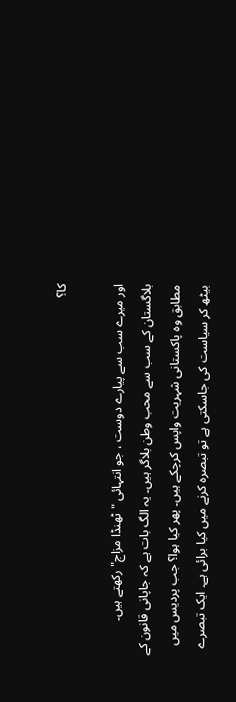کا؟

اور میرے سب سے پیارے دوست ، جو انتہائی "ٹھنڈا مزاج" رکھتے ہیں۔ بلاگستان کے سب سے محب وطن بلاگر ہیں۔ یہ الگ بات ہے کہ جاپانی قانون کے مطابق وہ پاکستانی شہریت واپس کرچکے ہیں۔ پھر کیا ہوا؟ جب پردیس میں بیٹھ کر سیاست کی جاسکتی ہے تو تبصرہ کرنے میں کیا برائی ہے۔ ایک تبصرے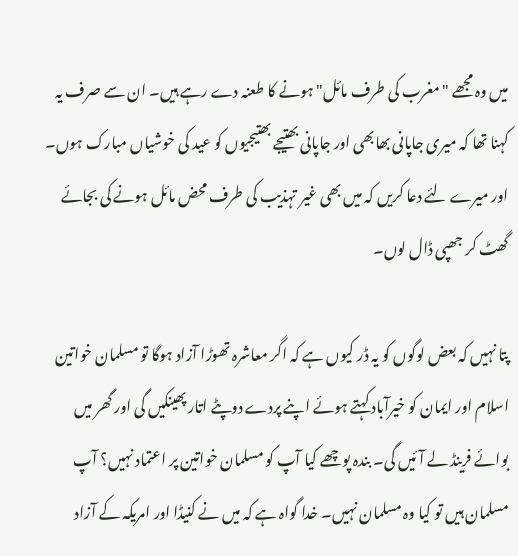میں وہ مجھے " مغرب کی طرف مائل" ہونے کا طعنہ دے رہے ہیں۔ ان سے صرف یہ کہنا تھا کہ میری جاپانی بھابھی اور جاپانی بھتیجے بھتیجیوں کو عید کی خوشیاں مبارک ہوں۔ اور میرے لئے دعا کریں کہ میں بھی غیر تہذیب کی طرف محض مائل ہونے کی بجائے گھٹ کر جھپی ڈال لوں۔

پتا نہیں کہ بعض لوگوں کو یہ ڈر کیوں ہے کہ اگر معاشرہ تھوڑا آزاد ہوگا تو مسلمان خواتین اسلام اور ایمان کو خیرآباد کہتے ہوئے اپنے پردے دوپٹے اتار پھینکیں گی اور گھر میں بوائے فرینڈ لے آئیں گی۔ بندہ پوچھے کیا آپ کو مسلمان خواتین پر اعتماد نہیں؟ آپ مسلمان ہیں تو کیا وہ مسلمان نہیں۔ خدا گواہ ہے کہ میں نے کنیڈا اور امریکہ کے آزاد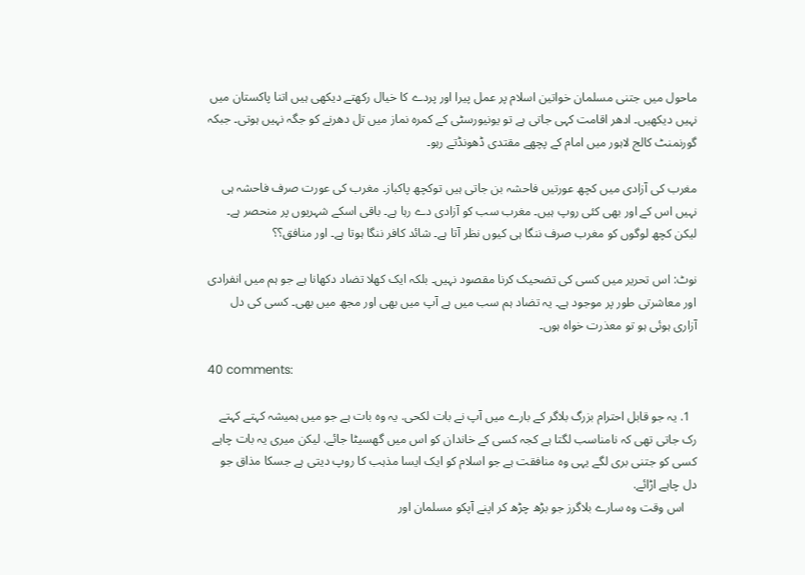ماحول میں جتنی مسلمان خواتین اسلام پر عمل پیرا اور پردے کا خیال رکھتے دیکھی ہیں اتنا پاکستان میں نہیں دیکھیں۔ ادھر اقامت کہی جاتی ہے تو یونیورسٹی کے کمرہ نماز میں تل دھرنے کو جگہ نہیں ہوتی۔ جبکہ گورنمنٹ کالج لاہور میں امام کے پچھے مقتدی ڈھونڈتے رہو۔

مغرب کی آزادی میں کچھ عورتیں فاحشہ بن جاتی ہیں توکچھ پاکباز۔ مغرب کی عورت صرف فاحشہ ہی نہیں اس کے اور بھی کئی روپ ہیں۔ مغرب سب کو آزادی دے رہا ہے۔ باقی اسکے شہریوں پر منحصر ہے۔ لیکن کچھ لوگوں کو مغرب صرف ننگا ہی کیوں نظر آتا ہے۔ شائد کافر ننگا ہوتا ہے۔ اور منافق؟؟

نوٹ: اس تحریر میں کسی کی تضحیک کرنا مقصود نہیں۔ بلکہ ایک کھلا تضاد دکھانا ہے جو ہم میں انفرادی اور معاشرتی طور پر موجود ہے۔ یہ تضاد ہم سب میں ہے آپ میں بھی اور مجھ میں بھی۔ کسی کی دل آزاری ہوئی ہو تو معذرت خواہ ہوں۔

40 comments:

  1. یہ جو قابل احترام بزرگ بلاگر کے بارے میں آپ نے بات لکحی. یہ وہ بات ہے جو میں ہمیشہ کہتے کہتے رک جاتی تھی کہ نامناسب لگتا ہے کجہ کسی کے خاندان کو اس میں گھسیٹا جائے. لیکن میری یہ بات چاہے کسی کو جتنی بری لگے یہی وہ منافقت ہے جو اسلام کو ایک ایسا مذہب کا روپ دیتی ہے جسکا مذاق جو دل چاہے اڑائے.
    اس وقت وہ سارے بلاگرز جو بڑھ چڑھ کر اپنے آپکو مسلمان اور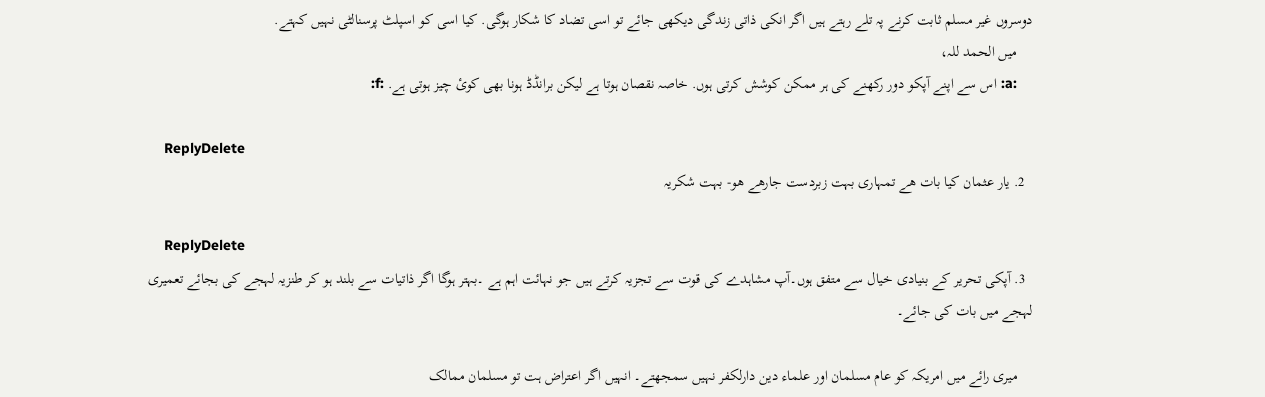دوسروں غیر مسلم ثابت کرنے پہ تلے رہتے ہیں اگر انکی ذاتی زندگی دیکھی جائے تو اسی تضاد کا شکار ہوگی. کیا اسی کو اسپلٹ پرسنالٹی نہیں کہتے.
    میں الحمد للہ،
    :a: اس سے اپنے آپکو دور رکھنے کی ہر ممکن کوشش کرتی ہوں. خاصہ نقصان ہوتا ہے لیکن برانڈڈ ہونا بھی کوئ چیز ہوتی ہے. :f:

    ReplyDelete
  2. یار عثمان کیا بات ھے تمہاری بہت زبردست جارھے ھو- بہت شکریہ

    ReplyDelete
  3. آپکی تحریر کے بنیادی خیال سے متفق ہوں۔آپ مشاہدے کی قوت سے تجزیہ کرتے ہیں جو نہائت اہم ہے ۔بہتر ہوگا اگر ذاتیات سے بلند ہو کر طنزیہ لہجے کی بجائے تعمیری لہجے میں بات کی جائے۔

    میری رائے میں امریکہ کو عام مسلمان اور علماء دین دارلکفر نہیں سمجھتے۔ انہیں اگر اعتراض ہت تو مسلمان ممالک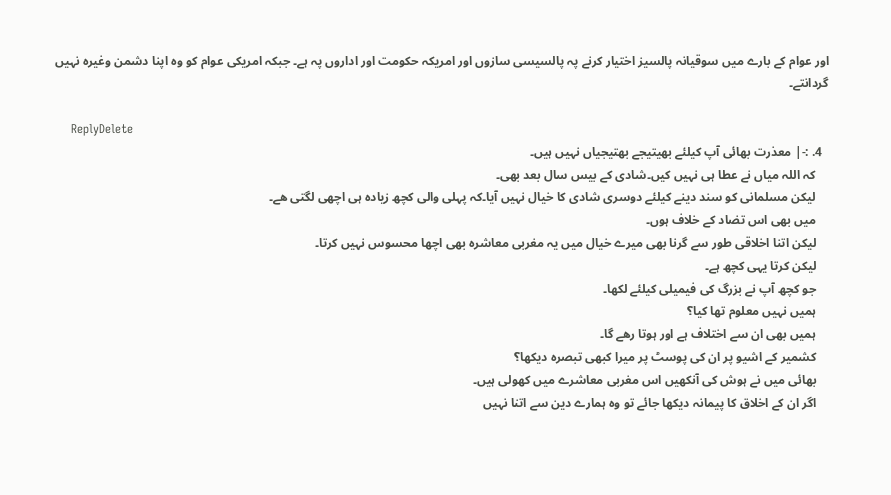اور عوام کے بارے میں سوقیانہ پالسیز اختیار کرنے پہ پالسیسی سازوں اور امریکہ حکومت اور اداروں پہ ہے۔ جبکہ امریکی عوام کو وہ اپنا دشمن وغیرہ نہیں گردانتے۔

    ReplyDelete
  4. :-| معذرت بھائی آپ کیلئے بھیتیجے بھتیجیاں نہیں ہیں۔
    کہ اللہ میاں نے عطا ہی نہیں کیں۔شادی کے بیس سال بعد بھی۔
    لیکن مسلمانی کو سند دینے کیلئے دوسری شادی کا خیال نہیں آیا۔کہ پہلی والی کچھ زیادہ ہی اچھی لگتی ھے۔
    میں بھی اس تضاد کے خلاف ہوں۔
    لیکن اتنا اخلاقی طور سے گرنا بھی میرے خیال میں یہ مغربی معاشرہ بھی اچھا محسوس نہیں کرتا۔
    لیکن کرتا یہی کچھ ہے۔
    جو کچھ آپ نے بزرگ کی فیمیلی کیلئے لکھا۔
    ہمیں نہیں معلوم تھا کیا؟
    ہمیں بھی ان سے اختلاف ہے اور ہوتا رھے گا۔
    کشمیر کے اشیو پر ان کی پوسٹ پر میرا کبھی تبصرہ دیکھا؟
    بھائی میں نے ہوش کی آنکھیں اس مغربی معاشرے میں کھولی ہیں۔
    اگر ان کے اخلاق کا پیمانہ دیکھا جائے تو وہ ہمارے دین سے اتنا نہیں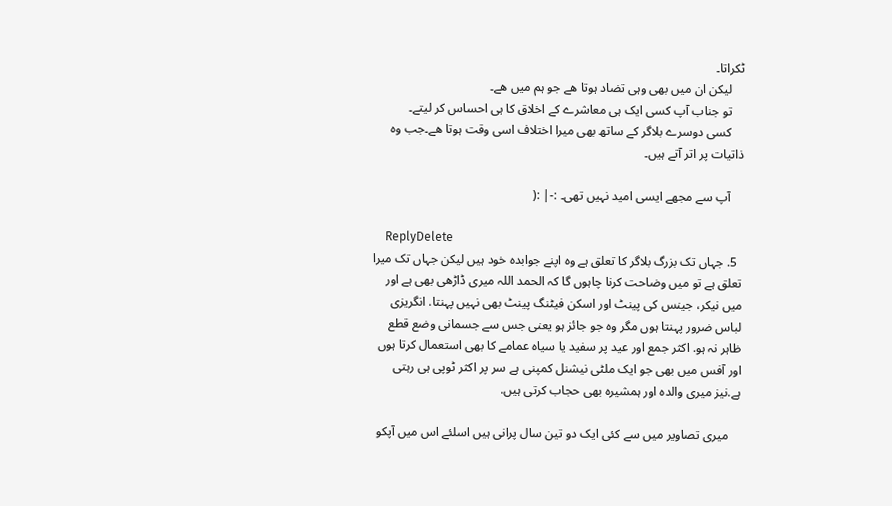ٹکراتا۔
    لیکن ان میں بھی وہی تضاد ہوتا ھے جو ہم میں ھے۔
    تو جناب آپ کسی ایک ہی معاشرے کے اخلاق کا ہی احساس کر لیتے۔
    کسی دوسرے بلاگر کے ساتھ بھی میرا اختلاف اسی وقت ہوتا ھے۔جب وہ ذاتیات پر اتر آتے ہیں۔

    آپ سے مجھے ایسی امید نہیں تھی۔ :-| :(

    ReplyDelete
  5. جہاں تک بزرگ بلاگر کا تعلق ہے وہ اپنے جوابدہ خود ہیں لیکن جہاں تک میرا تعلق ہے تو میں وضاحت کرنا چاہوں گا کہ الحمد اللہ میری ڈاڑھی بھی ہے اور میں نیکر، جینس کی پینٹ اور اسکن فیٹنگ پینٹ بھی نہیں پہنتا. انگریزی لباس ضرور پہنتا ہوں مگر وہ جو جائز ہو یعنی جس سے جسمانی وضع قطع ظاہر نہ ہو. اکثر جمع اور عید پر سفید یا سیاہ عمامے کا بھی استعمال کرتا ہوں اور آفس میں بھی جو ایک ملٹی نیشنل کمپنی ہے سر پر اکثر ٹوپی ہی رہتی ہے.نیز میری والدہ اور ہمشیرہ بھی حجاب کرتی ہیں.

    میری تصاویر میں سے کئی ایک دو تین سال پرانی ہیں اسلئے اس میں آپکو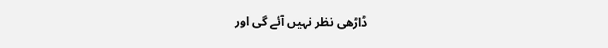ڈاڑھی نظر نہیں آئے گی اور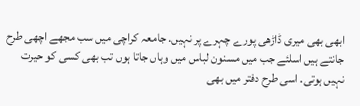ابھی بھی میری ڈاڑھی پورے چہرے پر نہیں. جامعہ کراچی میں سب مجھے اچھی طرح جانتے ہیں اسلئے جب میں مسنون لباس میں وہاں جاتا ہوں تب بھی کسی کو حیرت نہیں ہوتی. اسی طرح دفتر میں بھی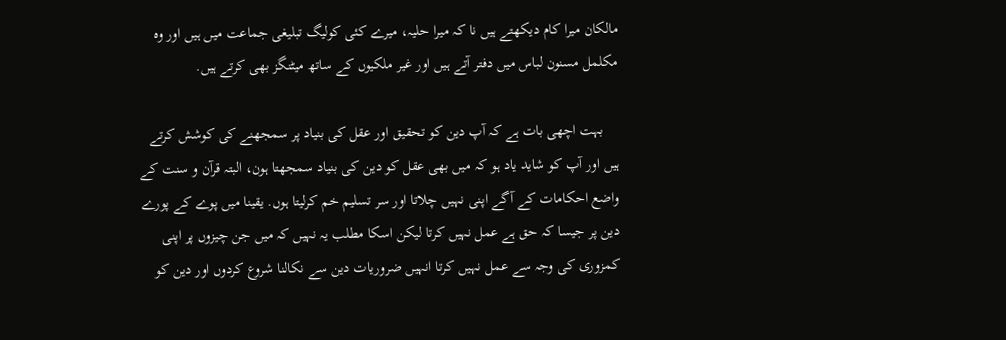مالکان میرا کام دیکھتے ہیں نا کہ میرا حلیہ، میرے کئی کولیگ تبلیغی جماعت میں ہیں اور وہ مکلمل مسنون لباس میں دفتر آتے ہیں اور غیر ملکیوں کے ساتھ میٹنگز بھی کرتے ہیں.

    بہت اچھی بات ہے کہ آپ دین کو تحقیق اور عقل کی بنیاد پر سمجھنے کی کوشش کرتے ہیں اور آپ کو شاید یاد ہو کہ میں بھی عقل کو دین کی بنیاد سمجھتا ہون، البتہ قرآن و سنت کے واضع احکامات کے آگے اپنی نہیں چلاتا اور سر تسلیم خم کرلیتا ہوں. یقینا میں پوے کے پورے دین پر جیسا کہ حق ہے عمل نہیں کرتا لیکن اسکا مطلب یہ نہیں کہ میں جن چیزوں پر اپنی کمزوری کی وجہ سے عمل نہیں کرتا انہیں ضروریات دین سے نکالنا شروع کردوں اور دین کو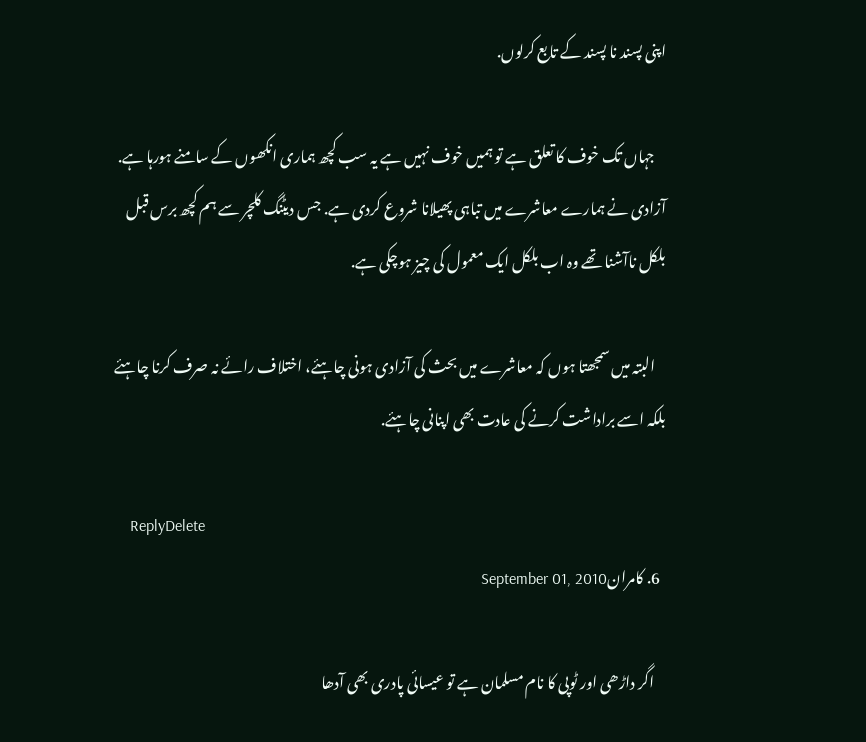اپنی پسند نا پسند کے تابع کرلوں.

    جہاں تک خوف کا تعلق ہے تو ہمیں خوف نہیں ہے یہ سب کچھ ہماری انکھوں کے سامنے ہورہا ہے. آزادی نے ہمارے معاشرے میں تباہی پھیلانا شروع کردی ہے. جس دیٹنگ کلچر سے ہم کچھ برس قبل بلکل ناآشنا تھے وہ اب بلکل ایک معمول کی چیز ہوچکی ہے.

    البتہ میں سمجھتا ہوں کہ معاشرے میں بحث کی آزادی ہونی چاہئے، اختلاف رائے نہ صرف کرنا چاہئے بلکہ اسے براداشت کرنے کی عادت بھی اپنانی چاہئے.

    ReplyDelete
  6. کامرانSeptember 01, 2010

    اگر داڑھی اور ٹوپی کا نام مسلمان ہے تو عیسائی پادری بھی آدھا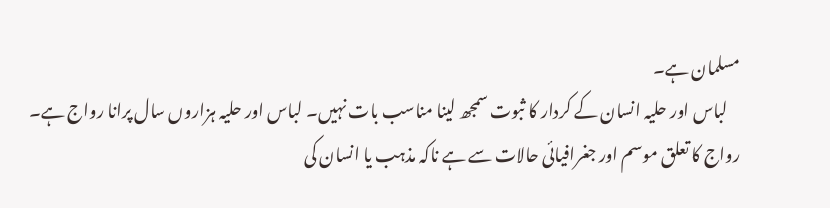مسلمان ہے۔
    لباس اور حليہ انسان کے کردار کا ثبوت سمجھ لينا مناسب بات نہيں۔ لباس اور حليہ ہزاروں سال پرانا رواج ہے۔ رواج کا تعلق موسم اور جغرافيائی حالات سے ہے ناکہ مذہب يا انسان کی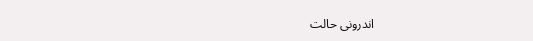اندرونی حالت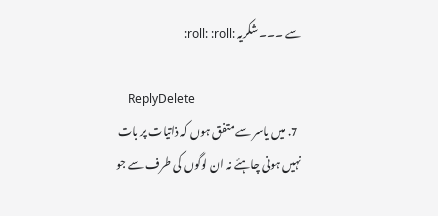سے ۔۔۔ شکريہ :roll: :roll:

    ReplyDelete
  7. میں یاسر سے متفق ہوں کہ ذاتیات پر بات نہیں ہونی چاہئے نہ ان لوگوں کی طرف سے جو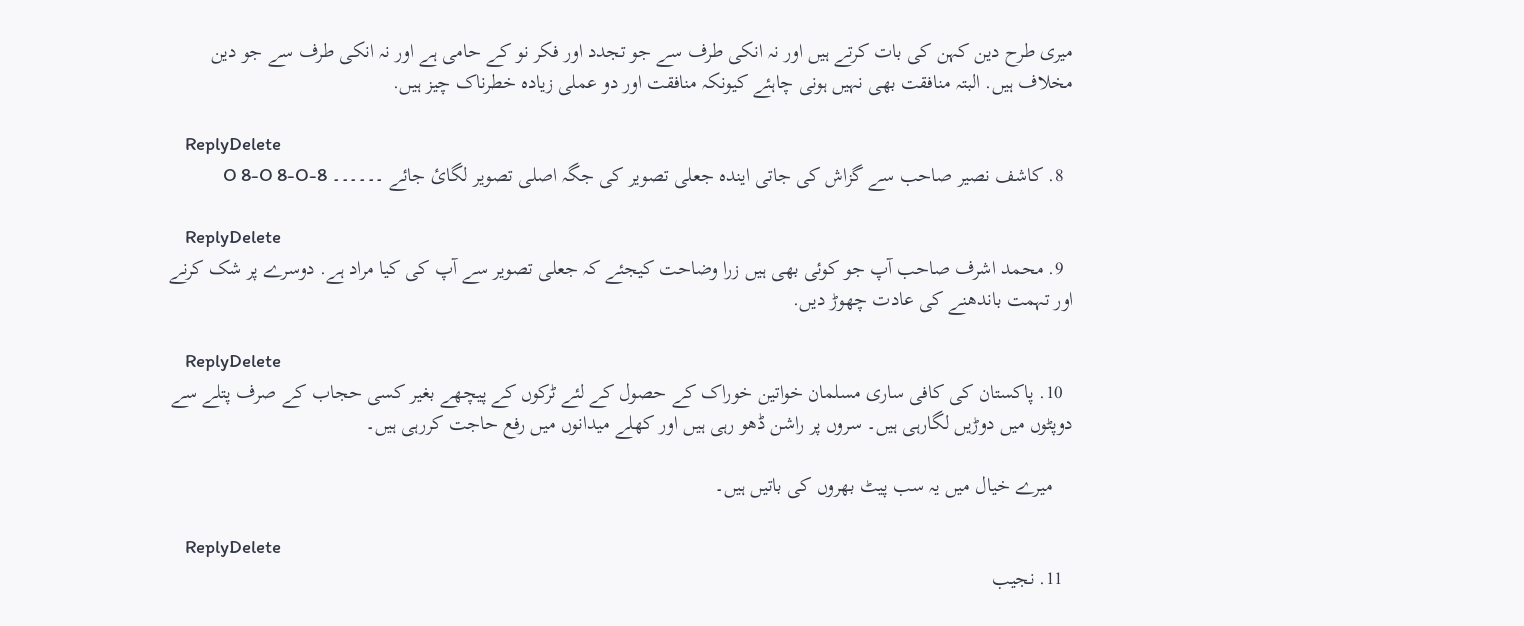میری طرح دین کہن کی بات کرتے ہیں اور نہ انکی طرف سے جو تجدد اور فکر نو کے حامی ہے اور نہ انکی طرف سے جو دین مخلاف ہیں. البتہ منافقت بھی نہیں ہونی چاہئے کیونکہ منافقت اور دو عملی زیادہ خطرناک چیز ہیں.

    ReplyDelete
  8. کاشف نصیر صاحب سے گزاش کی جاتی ایندہ جعلی تصویر کی جگہ اصلی تصویر لگائ جائے ۔۔۔۔۔۔ 8-O 8-O 8-O

    ReplyDelete
  9. محمد اشرف صاحب آپ جو کوئی بھی ہیں زرا وضاحت کیجئے کہ جعلی تصویر سے آپ کی کیا مراد ہے. دوسرے پر شک کرنے اور تہمت باندھنے کی عادت چھوڑ دیں.

    ReplyDelete
  10. پاکستان کی کافی ساری مسلمان خواتین خوراک کے حصول کے لئے ٹرکوں کے پیچھے بغیر کسی حجاب کے صرف پتلے سے دوپٹوں میں دوڑیں لگارہی ہیں۔ سروں پر راشن ڈھو رہی ہیں اور کھلے میدانوں میں رفع حاجت کررہی ہیں۔

    میرے خیال میں یہ سب پیٹ بھروں کی باتیں ہیں۔

    ReplyDelete
  11. نجیب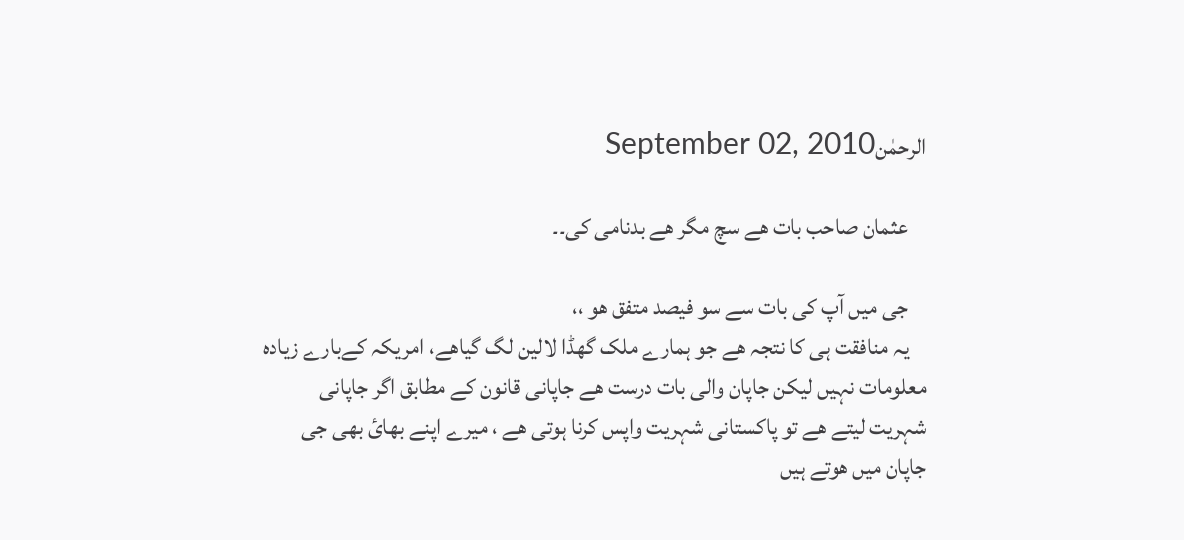الرحمٰنSeptember 02, 2010

    عثمان صاحب بات ھے سچ مگر ھے بدنامی کی۔۔

    جی میں آپ کی بات سے سو فیصد متفق ھو ،،
    یہ منافقت ہی کا نتجہ ھے جو ہمارے ملک گھڈا لالین لگ گیاھے، امریکہ کےبارے زیادہ معلومات نہیں لیکن جاپان والی بات درست ھے جاپانی قانون کے مطابق اگر جاپانی شہریت لیتے ھے تو پاکستانی شہریت واپس کرنا ہوتی ھے ، میرے اپنے بھائ بھی جی جاپان میں ھوتے ہیں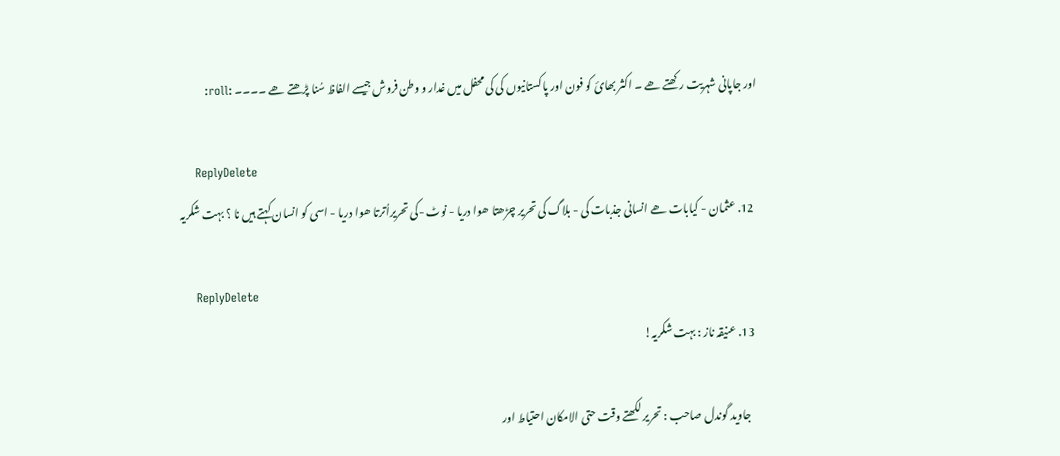اور جاپانی شہریت رکھتے ھے ۔ اکثر بھائ کو فون اور پاکستانیوں کی کی محفل میں غدار و وطن فروش جیسے الفاظ سُنا پڑھتے ھے ۔۔۔۔ :roll:

    ReplyDelete
  12. عثمان - کیابات ھے انسانی جذبات کی - بلاگ کی تحریر چڑھتا ھوا دریا - نوٹ -کی تحریراُترتا ھوا دریا - اسی کو انسان کہتے ہیں نا ؟ بہت شکریہ

    ReplyDelete
  13. عنیقہ ناز : بہت شکریہ!

    جاوید گوندل صاحب : تحریر لکھتے وقت حتی الامکان احتیاط اور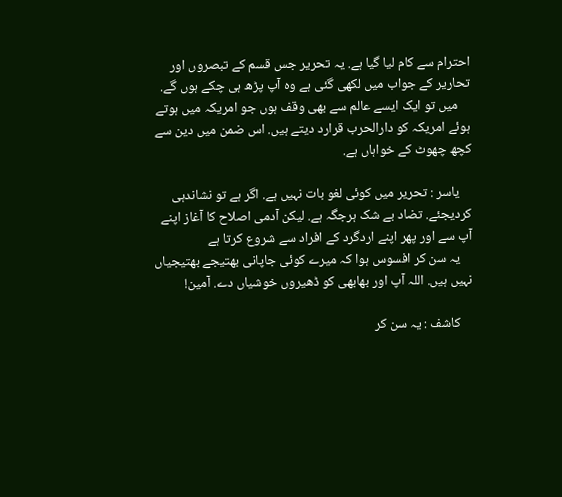احترام سے کام لیا گیا ہے. یہ تحریر جس قسم کے تبصروں اور تحاریر کے جواب میں لکھی گئی ہے وہ آپ پڑھ ہی چکے ہوں گے.
    میں تو ایک ایسے عالم سے بھی وقف ہوں جو امریکہ میں ہوتے ہوئے امریکہ کو دارالحرب قرارد دیتے ہیں. اس ضمن میں دین سے کچھ چھوٹ کے خواہاں ہے.

    یاسر : تحریر میں کوئی لغو بات نہیں ہے. اگر ہے تو نشاندہی کردیجئے. تضاد بے شک ہرجگہ ہے. لیکن آدمی اصلاح کا آغاز اپنے آپ سے اور پھر اپنے اردگرد کے افراد سے شروع کرتا ہے
    یہ سن کر افسوس ہوا کہ میرے کوئی جاپانی بھتیجے بھتیجیاں نہیں ہیں. اللہ آپ اور بھابھی کو ڈھیروں خوشیاں دے. آمین!

    کاشف : یہ سن کر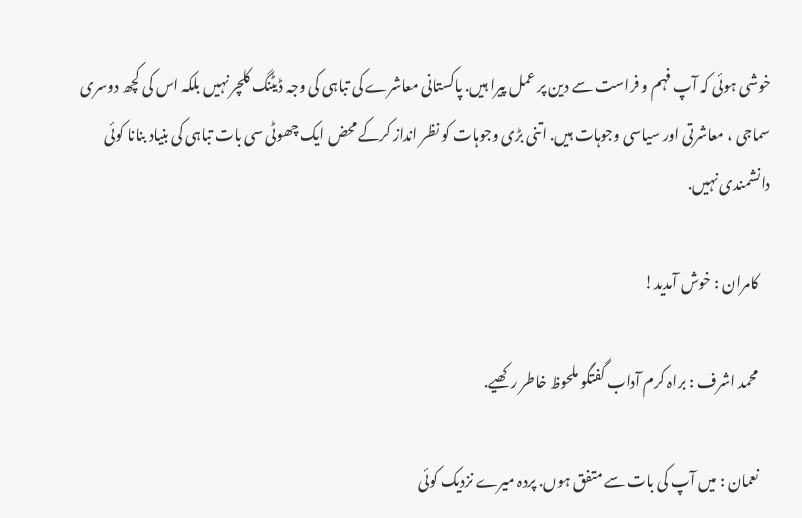خوشی ہوئی کہ آپ فہم و فراست سے دین پر عمل پیرا ہیں. پاکستانی معاشرے کی تباہی کی وجہ ڈیٹنگ کلچر نہیں بلکہ اس کی کچھ دوسری سماجی ، معاشرتی اور سیاسی وجوہات ہیں. اتنی بڑی وجوہات کو نظر انداز کرکے محض ایک چھوٹی سی بات تباہی کی بنیاد بنانا کوئی دانشمندی نہیں.

    کامران : خوش آمدید!

    محمد اشرف : براہ کرم آداب گفتگو ملحوظ خاطر رکھیے.

    نعمان : میں آپ کی بات سے متفق ہوں. پردہ میرے نزدیک کوئی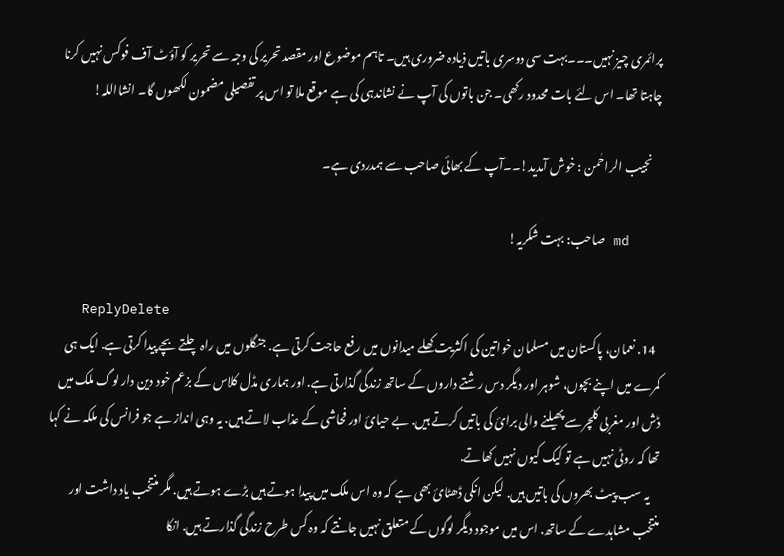پرائمری چیز نہیں۔۔۔بہت سی دوسری باتیں ذیادہ ضروری ہیں۔ تاہم موضوع اور مقصد تحریر کی وجہ سے تحریر کو آؤٹ آف فوکس نہیں کرنا چاہتا تھا۔ اس لئے بات محدود رکھی۔ جن باتوں کی آپ نے نشاندہی کی ہے موقع ملا تو اس پر تفصیلی مضمون لکھوں گا۔ انشااللہ!

    نجیب الراحٰمن : خوش آمدید!۔۔آپ کے بھائی صاحب سے ہمدردی ہے۔

    md صاحب: بہت شکریہ!

    ReplyDelete
  14. نعمان، پاکستان میں مسلمان خواتین کی اکثریت کھلے میدانوں میں رفع حاجت کرتی ہے. جنگلوں میں راہ چلتے بچے پیدا کرتی ہے. ایک ہی کمرے میں اپنے بچوں، شوہر اور دیگر دس رشتے داروں کے ساتھ زندگی گذارتی ہے. اور ہماری مڈل کلاس کے بزعم خود دین دار لوگ ملک میں ڈش اور مغربی کلچرسے پھیلنے والی برائ کی باتیں کرتے ہیں. بے حیائ اور فحاشی کے عذاب لاتے ہیں. یہ وہی انداز ہے جو فرانس کی ملکہ نے کہا تھا کہ روٹی نہیں ہے تو کیک کیوں نہیں کھاتے.
    یہ سب پیٹ بھروں کی باتیں ہیں. لیکن انکی ڈھٹائ بھی ہے کہ وہ اس ملک میں پیدا ہوتے ہیں بڑے ہوتے ہیں. مگر منتخب یاد داشت اور منتخب مشاہدے کے ساتھ. اس میں موجود دیگر لوگوں کے متعلق نہیں جانتے کہ وہ کس طرح زندگی گذارتے ہیں. انکا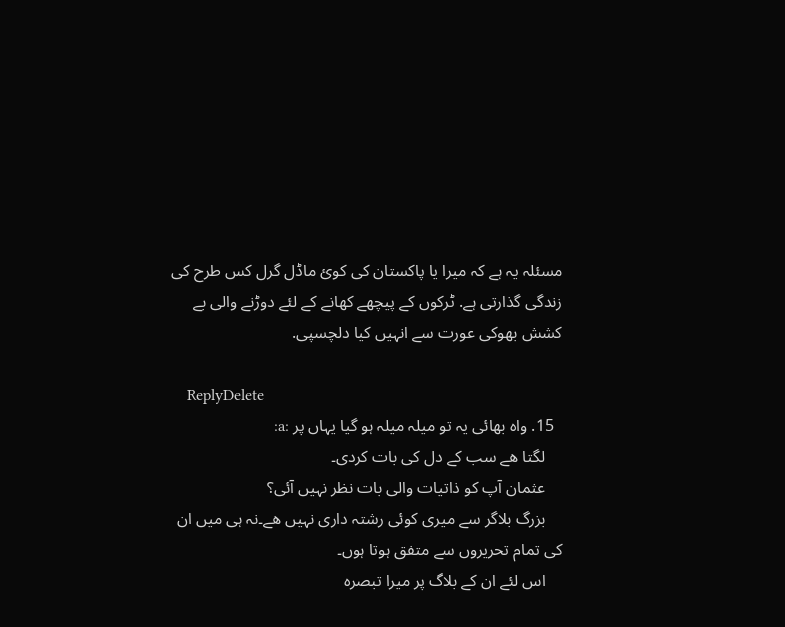مسئلہ یہ ہے کہ میرا یا پاکستان کی کوئ ماڈل گرل کس طرح کی زندگی گذارتی ہے. ٹرکوں کے پیچھے کھانے کے لئے دوڑنے والی بے کشش بھوکی عورت سے انہیں کیا دلچسپی.

    ReplyDelete
  15. واہ بھائی یہ تو میلہ میلہ ہو گیا یہاں پر :a:
    لگتا ھے سب کے دل کی بات کردی۔
    عثمان آپ کو ذاتیات والی بات نظر نہیں آئی؟
    بزرگ بلاگر سے میری کوئی رشتہ داری نہیں ھے۔نہ ہی میں ان کی تمام تحریروں سے متفق ہوتا ہوں۔
    اس لئے ان کے بلاگ پر میرا تبصرہ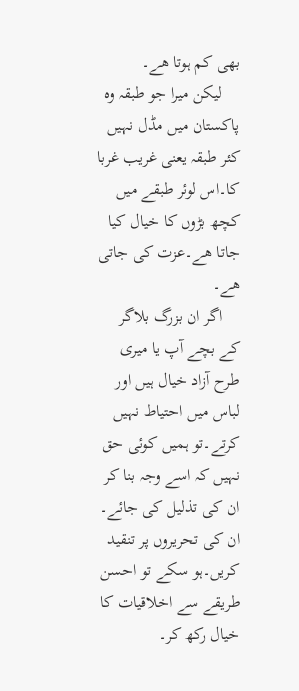بھی کم ہوتا ھے۔
    لیکن میرا جو طبقہ وہ پاکستان میں مڈل نہیں کئر طبقہ یعنی غریب غربا کا۔اس لوئر طبقے میں کچھ بڑوں کا خیال کیا جاتا ھے۔عزت کی جاتی ھے۔
    اگر ان بزرگ بلاگر کے بچے آپ یا میری طرح آزاد خیال ہیں اور لباس میں احتیاط نہیں کرتے۔تو ہمیں کوئی حق نہیں کہ اسے وجہ بنا کر ان کی تذلیل کی جائے۔ ان کی تحریروں پر تنقید کریں۔ہو سکے تو احسن طریقے سے اخلاقیات کا خیال رکھ کر۔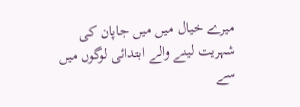میرے خیال میں میں جاپان کی شہریت لینے والے ابتدائی لوگوں میں سے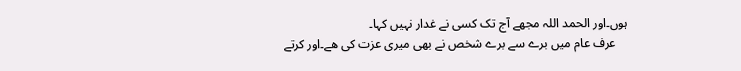ہوں۔اور الحمد اللہ مجھے آج تک کسی نے غدار نہیں کہا۔
    عرف عام میں برے سے برے شخص نے بھی میری عزت کی ھے۔اور کرتے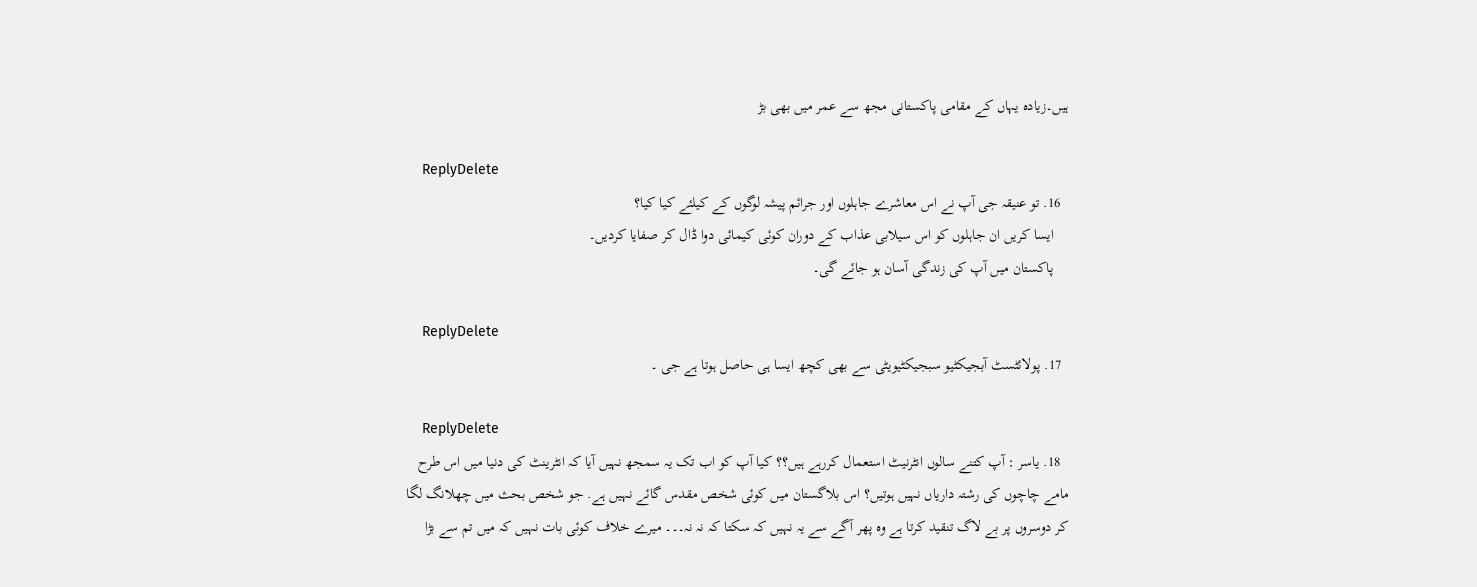ہیں۔زیادہ یہاں کے مقامی پاکستانی مجھ سے عمر میں بھی بڑ

    ReplyDelete
  16. تو عنیقہ جی آپ نے اس معاشرے جاہلوں اور جرائم پیشہ لوگوں کے کیلئے کیا کیا؟
    ایسا کریں ان جاہلوں کو اس سیلابی عذاب کے دوران کوئی کیمائی دوا ڈال کر صفایا کردیں۔
    پاکستان میں آپ کی زندگی آسان ہو جائے گی۔

    ReplyDelete
  17. پولائٹسٹ آبجیکٹیو سبجیکٹیویٹی سے بھی کچھ ایسا ہی حاصل ہوتا ہے جی ۔

    ReplyDelete
  18. یاسر : آپ کتنے سالوں انٹرنیٹ استعمال کررہے ہیں؟؟ کیا آپ کو اب تک یہ سمجھ نہیں آیا کہ انٹرینٹ کی دنیا میں اس طرح مامے چاچوں کی رشتہ داریاں نہیں ہوتیں؟ اس بلاگستان میں کوئی شخص مقدس گائے نہیں ہے. جو شخص بحث میں چھلانگ لگا کر دوسروں پر بے لاگ تنقید کرتا ہے وہ پھر آگے سے یہ نہیں کہ سکتا کہ نہ نہ۔۔۔ میرے خلاف کوئی بات نہیں کہ میں تم سے بڑا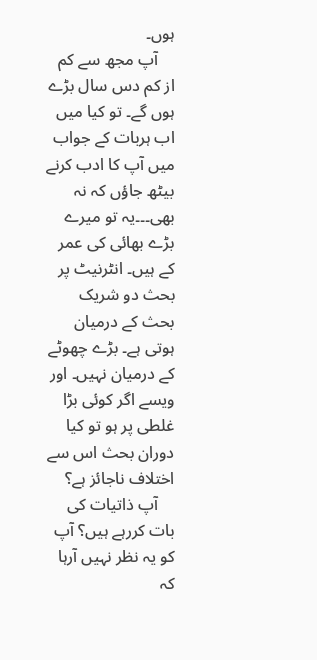ہوں۔
    آپ مجھ سے کم از کم دس سال بڑے ہوں گے۔ تو کیا میں اب ہربات کے جواب میں آپ کا ادب کرنے بیٹھ جاؤں کہ نہ بھی۔۔۔یہ تو میرے بڑے بھائی کی عمر کے ہیں۔ انٹرنیٹ پر بحث دو شریک بحث کے درمیان ہوتی ہے۔ بڑے چھوٹے کے درمیان نہیں۔ اور ویسے اگر کوئی بڑا غلطی پر ہو تو کیا دوران بحث اس سے اختلاف ناجائز ہے؟
    آپ ذاتیات کی بات کررہے ہیں؟ آپ کو یہ نظر نہیں آرہا کہ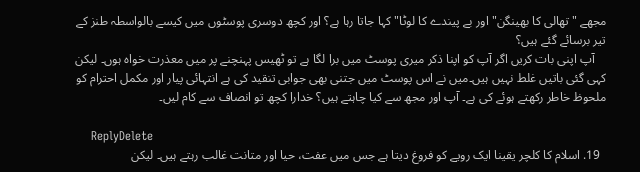مجھے "تھالی کا بھینگن" اور بے پیندے کا لوٹا" کہا جاتا رہا ہے؟ اور کچھ دوسری پوسٹوں میں کیسے بالواسطہ طنز کے تیر برسائے گئے ہیں؟
    آپ اپنی بات کریں اگر آپ کو اپنا ذکر میری پوسٹ میں برا لگا ہے تو ٹھیس پہنچنے پر میں معذرت خواہ ہوں۔ لیکن کہی گئی باتیں غلط نہیں ہیں۔میں نے اس پوسٹ میں جتنی بھی جوابی تنقید کی ہے انتہائی پیار اور مکمل احترام کو ملحوظ خاطر رکھتے ہوئے کی ہے۔ آپ اور مجھ سے کیا چاہتے ہیں؟ خدارا کچھ تو انصاف سے کام لیں۔

    ReplyDelete
  19. اسلام کا کلچر یقینا ایک رویے کو فروغ دیتا ہے جس میں عفت، حیا اور متانت غالب رہتے ہیں۔ لیکن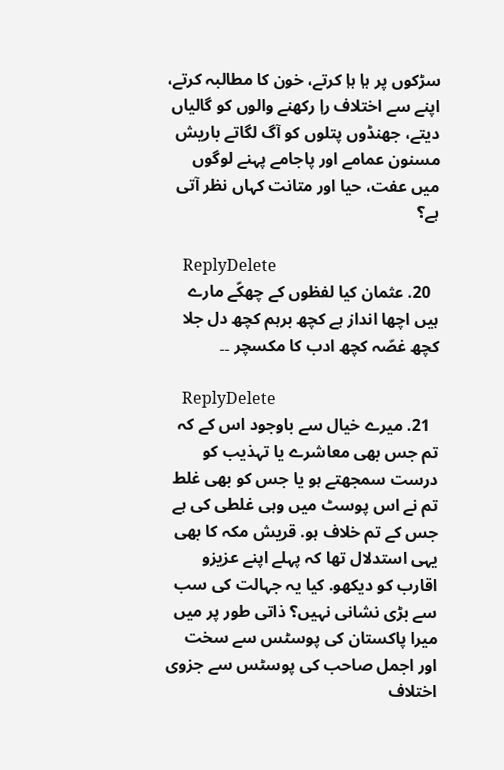سڑکوں پر ہاٖ ہاٖ کرتے، خون کا مطالبہ کرتے، اپنے سے اختلاف راٖ رکھنے والوں کو گالیاں دیتے، جھنڈوں پتلوں کو آگ لگاتے باریش مسنون عمامے اور پاجامے پہنے لوگوں میں عفت، حیا اور متانت کہاں نظر آتی ہے؟

    ReplyDelete
  20. عثمان کیا لفظوں کے چھکّے مارے ہیں اچھا انداز ہے کچھ برہم کچھ دل جلا کچھ غصّہ کچھ ادب کا مکسچر ۔۔

    ReplyDelete
  21. میرے خیال سے باوجود اس کے کہ تم جس بھی معاشرے یا تہذیب کو درست سمجھتے ہو یا جس کو بھی غلط تم نے اس پوسٹ میں وہی غلطی کی ہے جس کے تم خلاف ہو. قریش مکہ کا بھی یہی استدلال تھا کہ پہلے اپنے عزیزو اقارب کو دیکھو. کیا یہ جہالت کی سب سے بڑی نشانی نہیں؟ ذاتی طور پر میں میرا پاکستان کی پوسٹس سے سخت اور اجمل صاحب کی پوسٹس سے جزوی اختلاف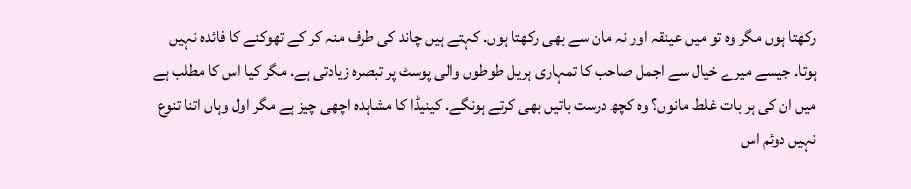رکھتا ہوں مگر وہ تو میں عینقہ اور نہ مان سے بھی رکھتا ہوں. کہتے ہیں چاند کی طرف منہ کر کے تھوکنے کا فائدہ نہیں ہوتا. جیسے میرے خیال سے اجمل صاحب کا تمہاری ہریل طوطوں والی پوسٹ پر تبصرہ زیادتی ہے. مگر کیا اس کا مطلب ہے میں ان کی ہر بات غلط مانوں؟ وہ کچھ درست باتیں بھی کرتے ہونگے. کینیڈا کا مشاہدہ اچھی چیز ہے مگر اول وہاں اتنا تنوع نہیں دوئم اس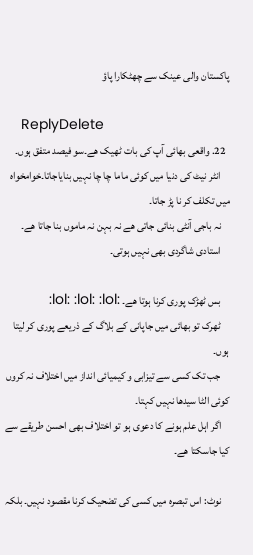پاکستان والی عینک سے چھٹکارا پاؤ

    ReplyDelete
  22. واقعی بھائی آپ کی بات ٹھیک ھے۔سو فیصد متفق ہوں۔
    انٹر نیٹ کی دنیا میں کوئی ماما چا چا نہیں بنایاجاتا۔خوامخواہ میں تکلف کر نا پڑ جاتا۔
    نہ باجی آنٹی بنائی جاتی ھے نہ بہن نہ ماموں بنا جاتا ھے۔
    استادی شاگردی بھی نہیں ہوتی۔

    بس ٹھڑک پوری کرنا ہوتا ھے۔ :lol: :lol: :lol:
    ٹھرک تو بھائی میں جاپانی کے بلاگ کے ذریعے پوری کر لیتا ہوں۔
    جب تک کسی سے تیزابی و کیمیائی انداز میں اختلاف نہ کروں کوئی الٹا سیدھا نہیں کہتا۔
    اگر اہل علم ہونے کا دعوی ہو تو اختلاف بھی احسن طریقے سے کیا جاسکتا ھے۔

    نوٹ: اس تبصرہ میں کسی کی تضحیک کرنا مقصود نہیں۔ بلکہ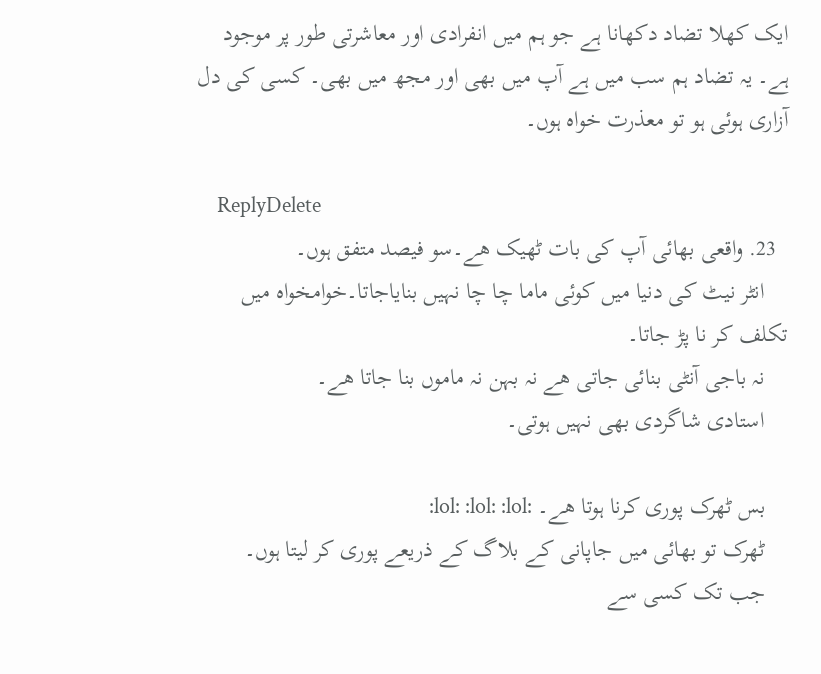ایک کھلا تضاد دکھانا ہے جو ہم میں انفرادی اور معاشرتی طور پر موجود ہے۔ یہ تضاد ہم سب میں ہے آپ میں بھی اور مجھ میں بھی۔ کسی کی دل آزاری ہوئی ہو تو معذرت خواہ ہوں۔

    ReplyDelete
  23. واقعی بھائی آپ کی بات ٹھیک ھے۔سو فیصد متفق ہوں۔
    انٹر نیٹ کی دنیا میں کوئی ماما چا چا نہیں بنایاجاتا۔خوامخواہ میں تکلف کر نا پڑ جاتا۔
    نہ باجی آنٹی بنائی جاتی ھے نہ بہن نہ ماموں بنا جاتا ھے۔
    استادی شاگردی بھی نہیں ہوتی۔

    بس ٹھرک پوری کرنا ہوتا ھے۔ :lol: :lol: :lol:
    ٹھرک تو بھائی میں جاپانی کے بلاگ کے ذریعے پوری کر لیتا ہوں۔
    جب تک کسی سے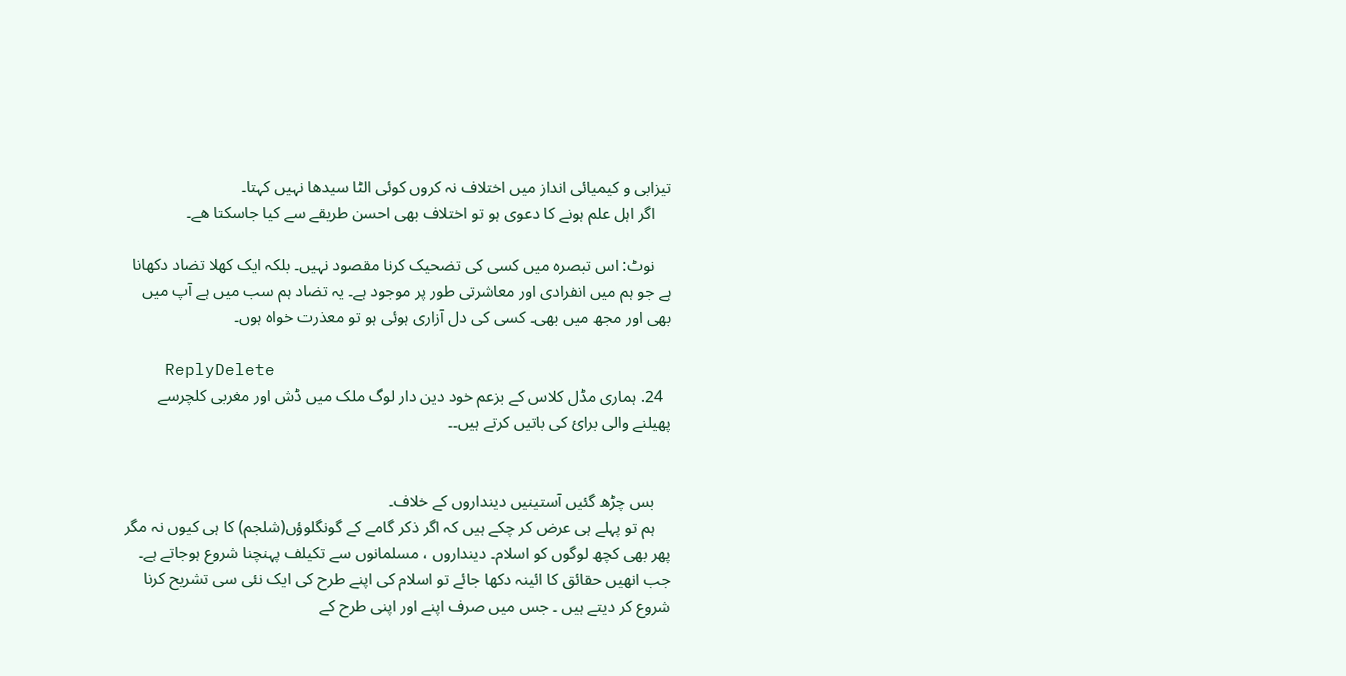تیزابی و کیمیائی انداز میں اختلاف نہ کروں کوئی الٹا سیدھا نہیں کہتا۔
    اگر اہل علم ہونے کا دعوی ہو تو اختلاف بھی احسن طریقے سے کیا جاسکتا ھے۔

    نوٹ: اس تبصرہ میں کسی کی تضحیک کرنا مقصود نہیں۔ بلکہ ایک کھلا تضاد دکھانا ہے جو ہم میں انفرادی اور معاشرتی طور پر موجود ہے۔ یہ تضاد ہم سب میں ہے آپ میں بھی اور مجھ میں بھی۔ کسی کی دل آزاری ہوئی ہو تو معذرت خواہ ہوں۔

    ReplyDelete
  24. ہماری مڈل کلاس کے بزعم خود دین دار لوگ ملک میں ڈش اور مغربی کلچرسے پھیلنے والی برائ کی باتیں کرتے ہیں۔۔


    بس چڑھ گئیں آستینیں دینداروں کے خلاف۔
    ہم تو پہلے ہی عرض کر چکے ہیں کہ اگر ذکر گامے کے گونگلوؤں(شلجم) کا ہی کیوں نہ مگر پھر بھی کچھ لوگوں کو اسلام۔ دینداروں ، مسلمانوں سے تکیلف پہنچنا شروع ہوجاتے ہے۔ جب انھیں حقائق کا ائینہ دکھا جائے تو اسلام کی اپنے طرح کی ایک نئی سی تشریح کرنا شروع کر دیتے ہیں ۔ جس میں صرف اپنے اور اپنی طرح کے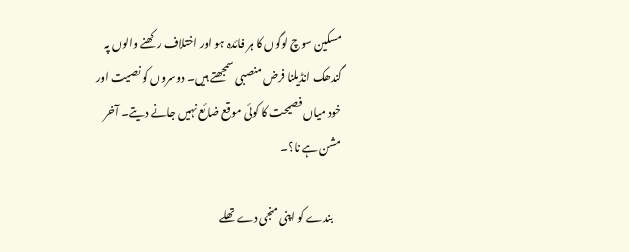مسکین سوچ لوگوں کا ہر فائدہ ہو اور اختلاف رکھنے والوں پہ گندھک انڈیلنا فرض منصبی سمجھتے ہیں۔ دوسروں کو نصیت اور خود میاں فصیحت کا کوئی موقع ضائع نہیں جانے دیتے۔ آخر مشن ہے نا؟۔

    بندے کو اپنی منجی دے تھلے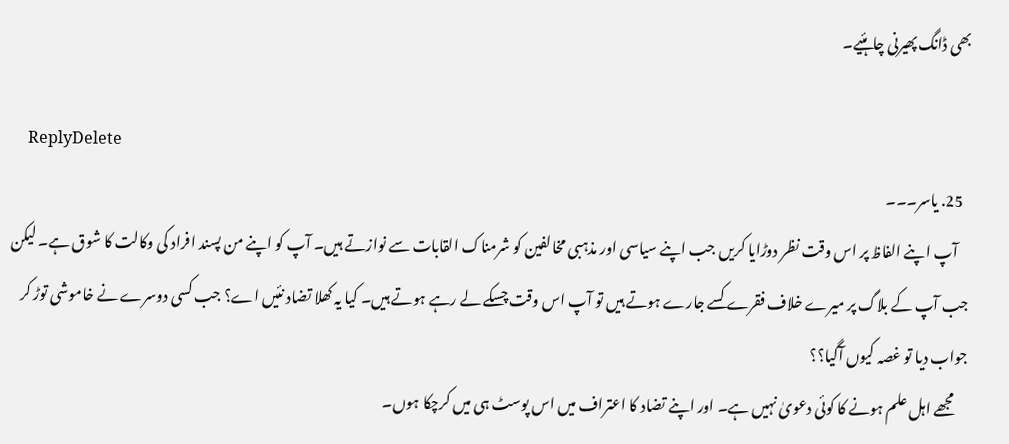بھی ڈانگ پھیرنی چاہئیے۔

    ReplyDelete
  25. یاسر۔۔۔
    آپ اپنے الفاظ پر اس وقت نظر دوڑایا کریں جب اپنے سیاسی اور مذہبی مخالفین کو شرمناک القابات سے نوازتے ہیں۔ آپ کو اپنے من پسند افراد کی وکالت کا شوق ہے۔ لیکن جب آپ کے بلاگ پر میرے خلاف فقرے کسے جارے ہوتے ہیں تو آپ اس وقت چسکے لے رہے ہوتے ہیں۔ کیا یہ کھلا تضاد نئیں اے؟ جب کسی دوسرے نے خاموشی توڑ کر جواب دیا تو غصہ کیوں آگیا؟؟
    مجھے اہل علم ہونے کا کوئی دعویٰ نہیں ہے۔ اور اپنے تضاد کا اعتراف میں اس پوسٹ ہی میں کرچکا ہوں۔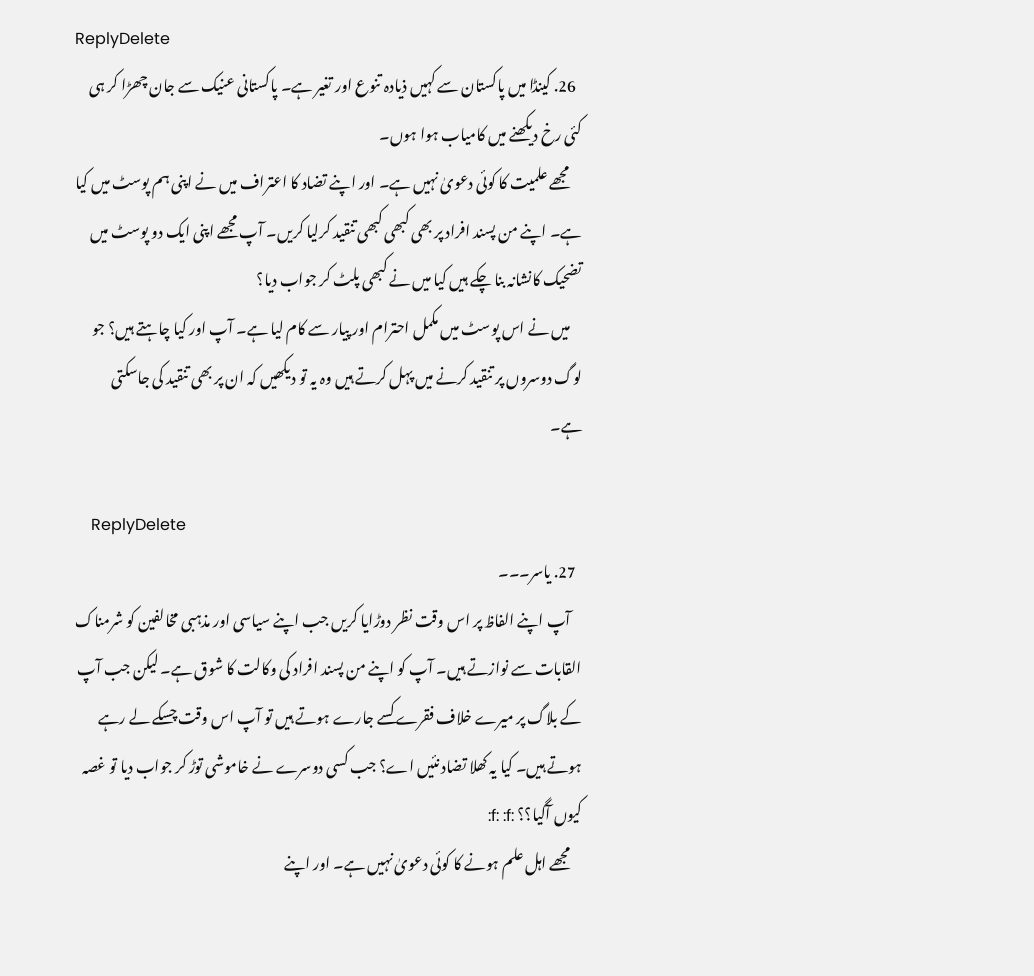ReplyDelete
  26. کینڈا میں پاکستان سے کہیں ذیادہ تنوع اور تغیر ہے۔ پاکستانی عنیک سے جان چھڑا کر ہی کئی رخ دیکھنے میں کامیاب ہوا ہوں۔
    مجھے علمیت کا کوئی دعویٰ نہیں ہے۔ اور اپنے تضاد کا اعتراف میں نے اپنی ہم پوسٹ میں کیا ہے۔ اپنے من پسند افراد پر بھی کبھی کبھی تنقید کرلیا کریں۔ آپ مجھے اپنی ایک دو پوسٹ میں تضحیک کانشانہ بنا چکے ہیں کیا میں نے کبھی پلٹ کر جواب دیا؟
    میں نے اس پوسٹ میں مکمل احترام اور پیار سے کام لیا ہے۔ آپ اور کیا چاہتے ہیں؟ جو لوگ دوسروں پر تنقید کرنے میں پہل کرتے ہیں وہ یہ تو دیکھیں کہ ان پر بھی تنقید کی جاسکتی ہے۔

    ReplyDelete
  27. یاسر۔۔۔
    آپ اپنے الفاظ پر اس وقت نظر دوڑایا کریں جب اپنے سیاسی اور مذہبی مخالفین کو شرمناک القابات سے نوازتے ہیں۔ آپ کو اپنے من پسند افراد کی وکالت کا شوق ہے۔ لیکن جب آپ کے بلاگ پر میرے خلاف فقرے کسے جارے ہوتے ہیں تو آپ اس وقت چسکے لے رہے ہوتے ہیں۔ کیا یہ کھلا تضاد نئیں اے؟ جب کسی دوسرے نے خاموشی توڑ کر جواب دیا تو غصہ کیوں آگیا؟؟ :f: :f:
    مجھے اہل علم ہونے کا کوئی دعویٰ نہیں ہے۔ اور اپنے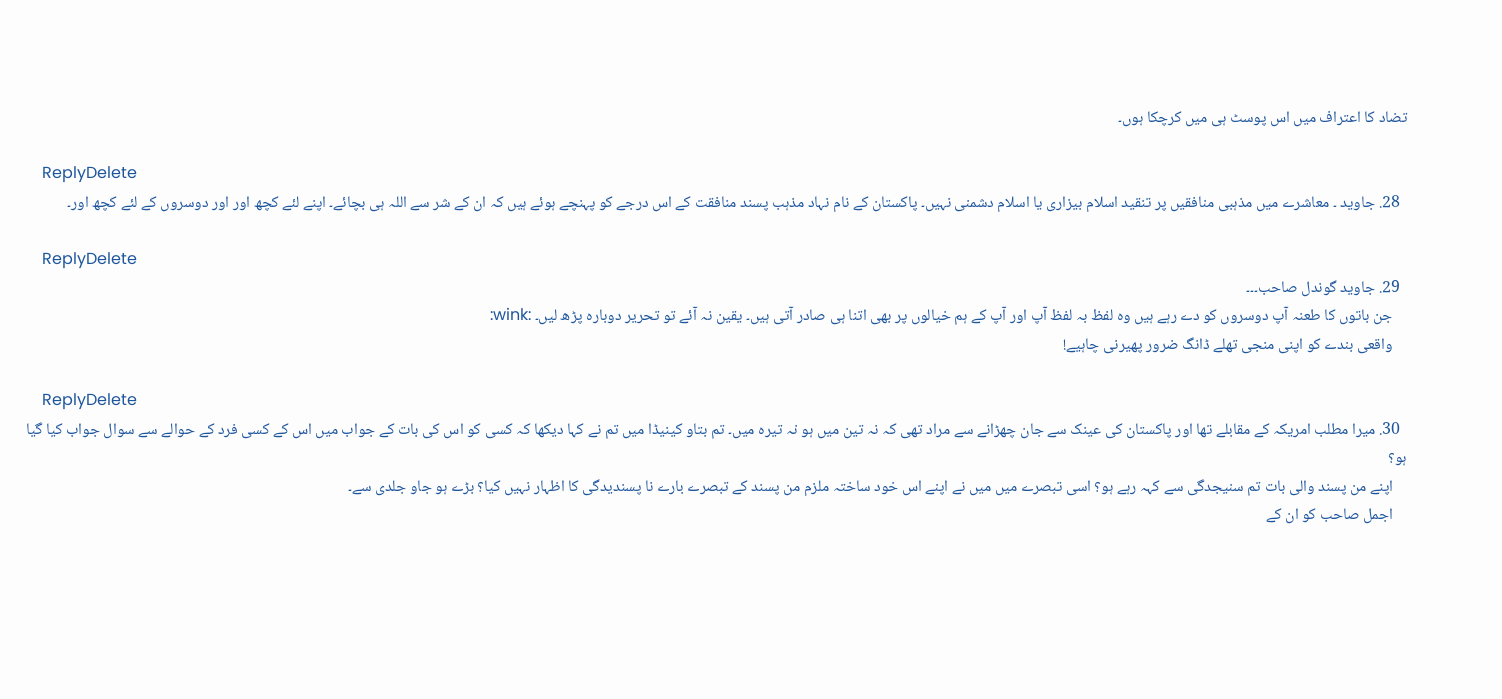تضاد کا اعتراف میں اس پوسٹ ہی میں کرچکا ہوں۔

    ReplyDelete
  28. جاوید ۔ معاشرے میں مذہبی منافقیں پر تنقید اسلام بیزاری یا اسلام دشمنی نہیں۔ پاکستان کے نام نہاد مذہب پسند منافقت کے اس درجے کو پہنچے ہوئے ہیں کہ ان کے شر سے اللہ ہی بچائے۔ اپنے لئے کچھ اور اور دوسروں کے لئے کچھ اور۔

    ReplyDelete
  29. جاوید گوندل صاحب۔۔۔
    جن باتوں کا طعنہ آپ دوسروں کو دے رہے ہیں وہ لفظ بہ لفظ آپ اور آپ کے ہم خیالوں پر بھی اتنا ہی صادر آتی ہیں۔ یقین نہ آئے تو تحریر دوبارہ پڑھ لیں۔ :wink:
    واقعی بندے کو اپنی منجی تھلے ڈانگ ضرور پھیرنی چاہیے!

    ReplyDelete
  30. میرا مطلب امریکہ کے مقابلے تھا اور پاکستان کی عینک سے جان چھڑانے سے مراد تھی کہ نہ تین میں ہو نہ تیرہ میں۔ تم بتاو کینیڈا میں تم نے کہا دیکھا کہ کسی کو اس کی بات کے جواب میں اس کے کسی فرد کے حوالے سے سوال جواب کیا گیا ہو؟
    اپنے من پسند والی بات تم سنیجدگی سے کہہ رہے ہو؟ اسی تبصرے میں میں نے اپنے اس خود ساختہ ملزم من پسند کے تبصرے بارے نا پسندیدگی کا اظہار نہیں کیا؟ بڑے ہو جاو جلدی سے۔
    اجمل صاحب کو ان کے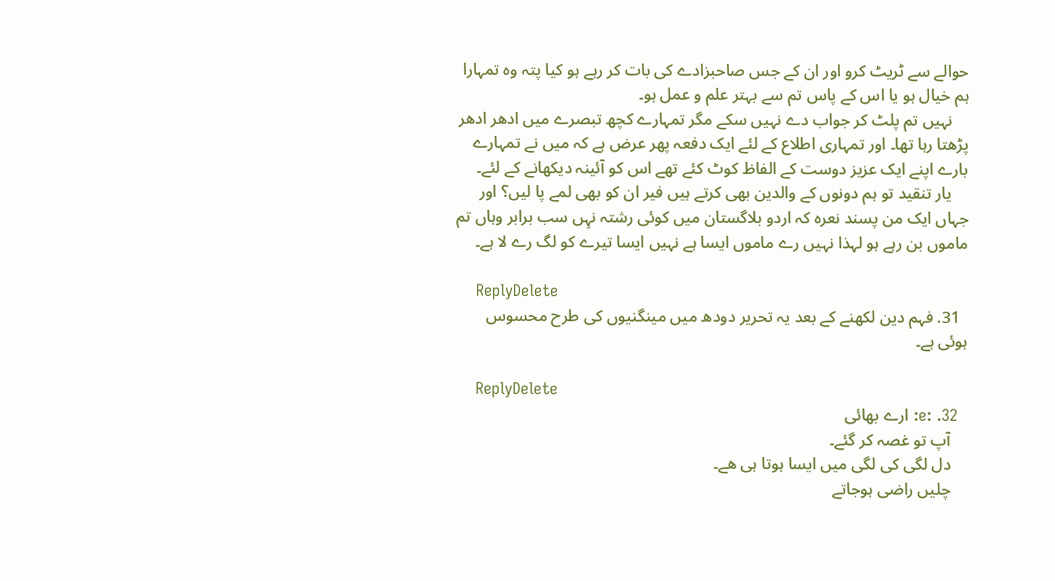حوالے سے ٹریٹ کرو اور ان کے جس صاحبزادے کی بات کر رہے ہو کیا پتہ وہ تمہارا ہم خیال ہو یا اس کے پاس تم سے بہتر علم و عمل ہو۔
    نہیں تم پلٹ کر جواب دے نہیں سکے مگر تمہارے کچھ تبصرے میں ادھر ادھر پڑھتا رہا تھا۔ اور تمہاری اطلاع کے لئے ایک دفعہ پھر عرض ہے کہ میں نے تمہارے بارے اپنے ایک عزیز دوست کے الفاظ کوٹ کئے تھے اس کو آئینہ دیکھانے کے لئے۔
    یار تنقید تو ہم دونوں کے والدین بھی کرتے ہیں فیر ان کو بھی لمے پا لیں؟ اور جہاں ایک من پسند نعرہ کہ اردو بلاگستان میں کوئی رشتہ نہِں سب برابر وہاں تم ماموں بن رہے ہو لہذا نہیں رے ماموں ایسا ہے نہیں ایسا تیرے کو لگ رے لا ہے۔

    ReplyDelete
  31. فہم دین لکھنے کے بعد یہ تحریر دودھ میں مینگنیوں کی طرح محسوس ہوئی ہے۔

    ReplyDelete
  32. :e: ارے بھائی
    آپ تو غصہ کر گئے۔
    دل لگی کی لگی میں ایسا ہوتا ہی ھے۔
    چلیں راضی ہوجاتے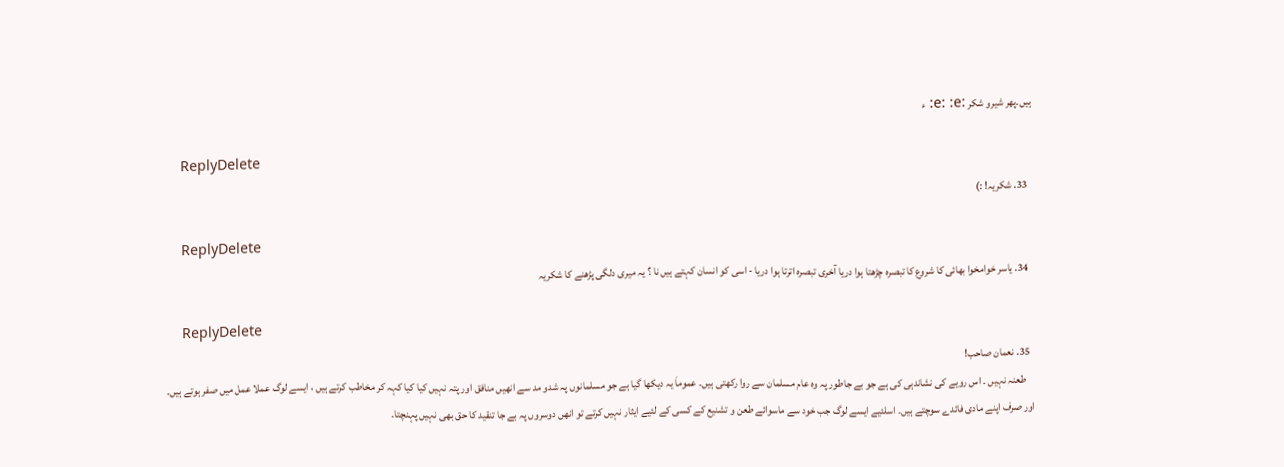ہیں۔پھر شیرو شکر :e: :e: ء

    ReplyDelete
  33. شکریہ! :)

    ReplyDelete
  34. یاسر خوامخوا بھائی کا شروع کا تبصرہ چڑھتا ہوا دریا آخری تبصرہ اترتا ہوا دریا - اسی کو انسان کہتے ہیں نا ؟ یہ میری دلگی پڑھنے کا شکریہ

    ReplyDelete
  35. نعمان صاحب!
    طعنہ نہیں ۔ اس رویے کی نشاندہی کی ہے جو بے جاطور پہ وہ عام مسلمان سے روا رکھتی ہیں۔ عموماَ یہ دیکھا گیا ہے جو مسلمانوں پہ شدو مد سے انھیں منافق اور پتہ نہیں کیا کیا کہہ کر مخاطب کرتے ہیں ، ایسے لوگ عملا عمل میں صفر ہوتے ہیں۔ اور صرف اپنے مادی فائدے سوچتے ہیں۔ اسلئیے ایسے لوگ جب خود سے ماسوائے طعن و تشنیع کے کسی کے لئیے ایثار نہیں کرتے تو انھں دوسروں پہ بے جا تنقید کا حق بھی نہیں پہنچتا۔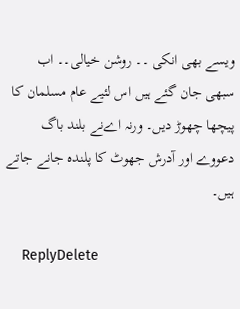ویسے بھی انکی ۔۔ روشن خیالی۔۔ اب سبھی جان گئے ہیں اس لئیے عام مسلمان کا پیچھا چھوڑ دیں۔ ورنہ اےنے بلند باگ دعووے اور آدرش جھوٹ کا پلندہ جانے جاتے ہیں۔

    ReplyDelete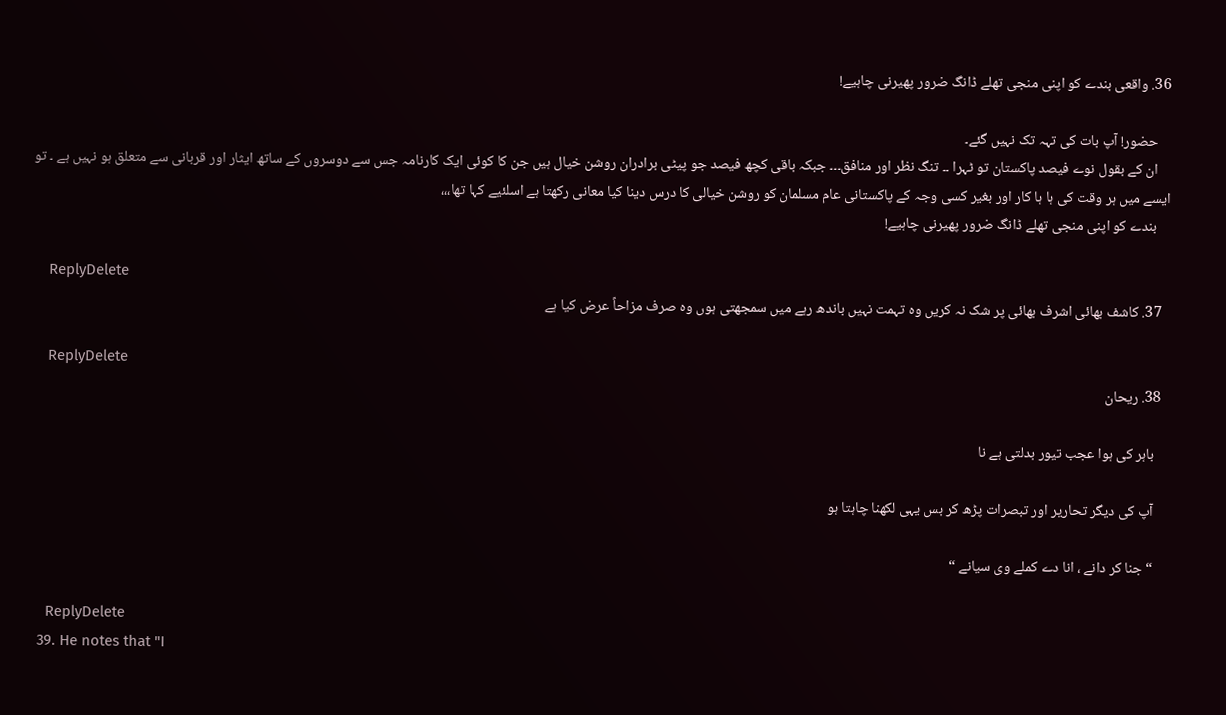36. واقعی بندے کو اپنی منجی تھلے ڈانگ ضرور پھیرنی چاہیے!

    حضور! آپ بات کی تہہ تک نہیں گئے۔
    ان کے بقول نوے فیصد پاکستان تو ٹہرا ۔۔ تنگ نظر اور منافق۔۔۔ جبکہ باقی کچھ فیصد جو پیٹی برادران روشن خیال ہیں جن کا کوئی ایک کارنامہ جس سے دوسروں کے ساتھ ایثار اور قربانی سے متعلق ہو نہیں ہے ۔ تو ایسے میں ہر وقت کی ہا ہا کار اور بغیر کسی وجہ کے پاکستانی عام مسلمان کو روشن خیالی کا درس دینا کیا معانی رکھتا ہے اسلئیے کہا تھا،،،
    بندے کو اپنی منجی تھلے ڈانگ ضرور پھیرنی چاہیے!

    ReplyDelete
  37. کاشف بھائی اشرف بھائی پر شک نہ کریں وہ تہمت نہیں باندھ رہے میں سمجھتی ہوں وہ صرف مزاحاً عرض کیا ہے

    ReplyDelete
  38. ریحان

    باہر کی ہوا عجب تیور بدلتی ہے نا

    آپ کی دیگر تحاریر اور تبصرات پڑھ کر بس یہی لکھنا چاہتا ہو

    “ جنا کر دانے ، انا دے کملے وی سیانے “

    ReplyDelete
  39. He notes that "I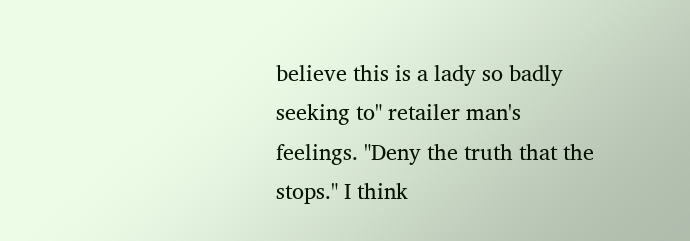believe this is a lady so badly seeking to" retailer man's feelings. "Deny the truth that the stops." I think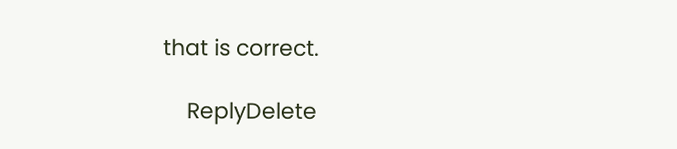that is correct.

    ReplyDelete